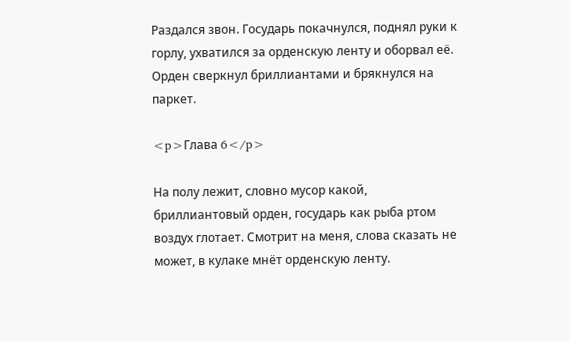Раздался звон. Государь покачнулся, поднял руки к горлу, ухватился за орденскую ленту и оборвал её. Орден сверкнул бриллиантами и брякнулся на паркет.

<p>Глава 6</p>

На полу лежит, словно мусор какой, бриллиантовый орден, государь как рыба ртом воздух глотает. Смотрит на меня, слова сказать не может, в кулаке мнёт орденскую ленту.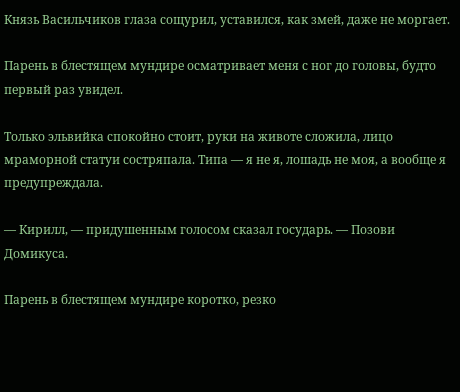Князь Васильчиков глаза сощурил, уставился, как змей, даже не моргает.

Парень в блестящем мундире осматривает меня с ног до головы, будто первый раз увидел.

Только эльвийка спокойно стоит, руки на животе сложила, лицо мраморной статуи состряпала. Типа — я не я, лошадь не моя, а вообще я предупреждала.

— Кирилл, — придушенным голосом сказал государь. — Позови Домикуса.

Парень в блестящем мундире коротко, резко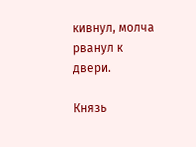кивнул, молча рванул к двери.

Князь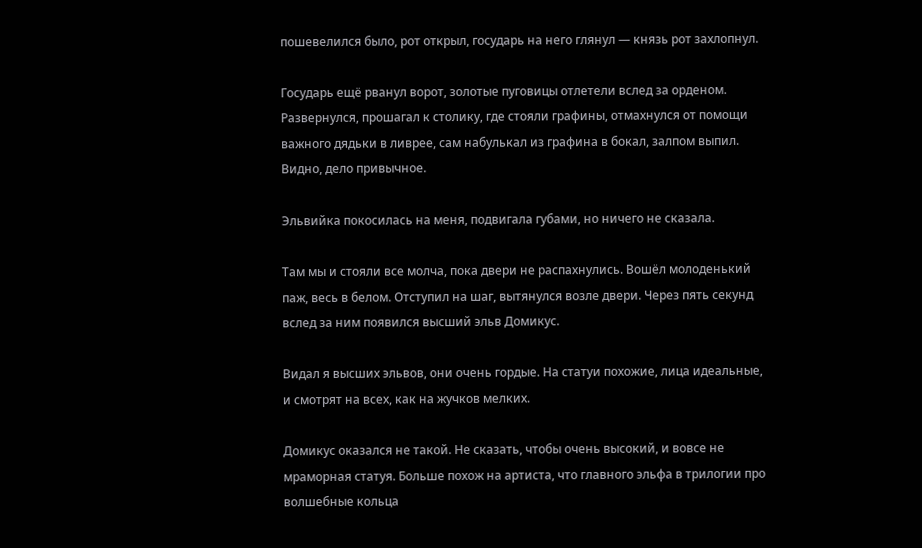пошевелился было, рот открыл, государь на него глянул — князь рот захлопнул.

Государь ещё рванул ворот, золотые пуговицы отлетели вслед за орденом. Развернулся, прошагал к столику, где стояли графины, отмахнулся от помощи важного дядьки в ливрее, сам набулькал из графина в бокал, залпом выпил. Видно, дело привычное.

Эльвийка покосилась на меня, подвигала губами, но ничего не сказала.

Там мы и стояли все молча, пока двери не распахнулись. Вошёл молоденький паж, весь в белом. Отступил на шаг, вытянулся возле двери. Через пять секунд вслед за ним появился высший эльв Домикус.

Видал я высших эльвов, они очень гордые. На статуи похожие, лица идеальные, и смотрят на всех, как на жучков мелких.

Домикус оказался не такой. Не сказать, чтобы очень высокий, и вовсе не мраморная статуя. Больше похож на артиста, что главного эльфа в трилогии про волшебные кольца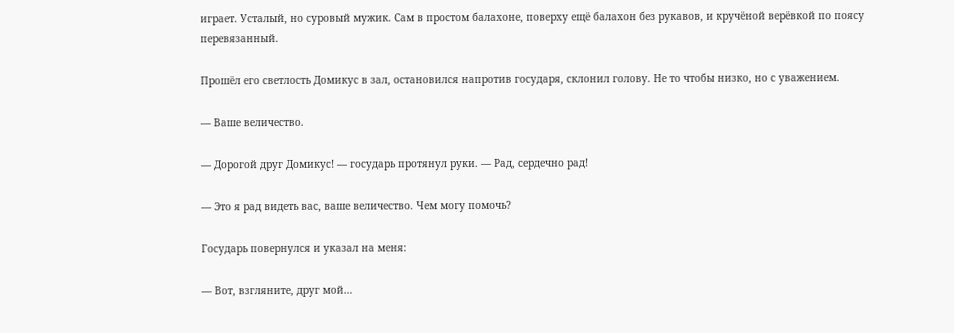играет. Усталый, но суровый мужик. Сам в простом балахоне, поверху ещё балахон без рукавов, и кручёной верёвкой по поясу перевязанный.

Прошёл его светлость Домикус в зал, остановился напротив государя, склонил голову. Не то чтобы низко, но с уважением.

— Ваше величество.

— Дорогой друг Домикус! — государь протянул руки. — Рад, сердечно рад!

— Это я рад видеть вас, ваше величество. Чем могу помочь?

Государь повернулся и указал на меня:

— Вот, взгляните, друг мой…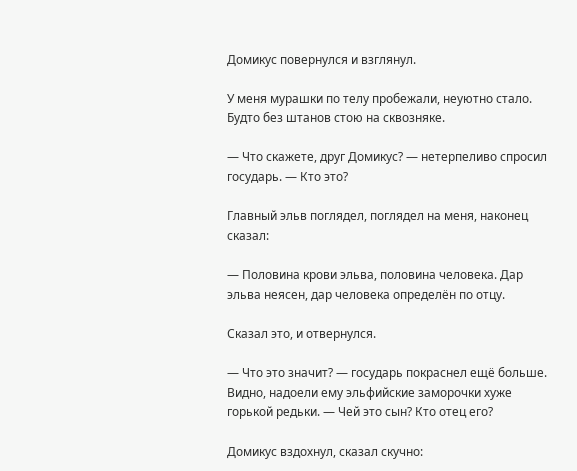Домикус повернулся и взглянул.

У меня мурашки по телу пробежали, неуютно стало. Будто без штанов стою на сквозняке.

— Что скажете, друг Домикус? — нетерпеливо спросил государь. — Кто это?

Главный эльв поглядел, поглядел на меня, наконец сказал:

— Половина крови эльва, половина человека. Дар эльва неясен, дар человека определён по отцу.

Сказал это, и отвернулся.

— Что это значит? — государь покраснел ещё больше. Видно, надоели ему эльфийские заморочки хуже горькой редьки. — Чей это сын? Кто отец его?

Домикус вздохнул, сказал скучно: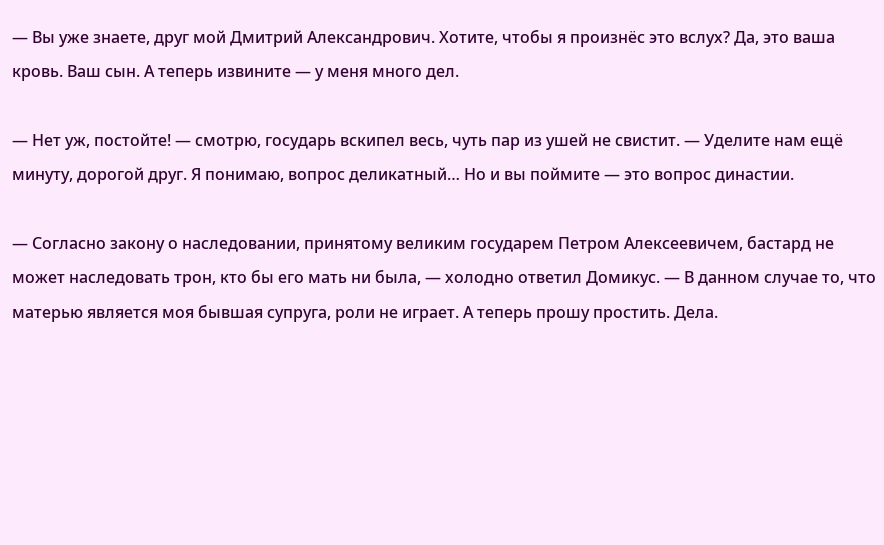— Вы уже знаете, друг мой Дмитрий Александрович. Хотите, чтобы я произнёс это вслух? Да, это ваша кровь. Ваш сын. А теперь извините — у меня много дел.

— Нет уж, постойте! — смотрю, государь вскипел весь, чуть пар из ушей не свистит. — Уделите нам ещё минуту, дорогой друг. Я понимаю, вопрос деликатный… Но и вы поймите — это вопрос династии.

— Согласно закону о наследовании, принятому великим государем Петром Алексеевичем, бастард не может наследовать трон, кто бы его мать ни была, — холодно ответил Домикус. — В данном случае то, что матерью является моя бывшая супруга, роли не играет. А теперь прошу простить. Дела.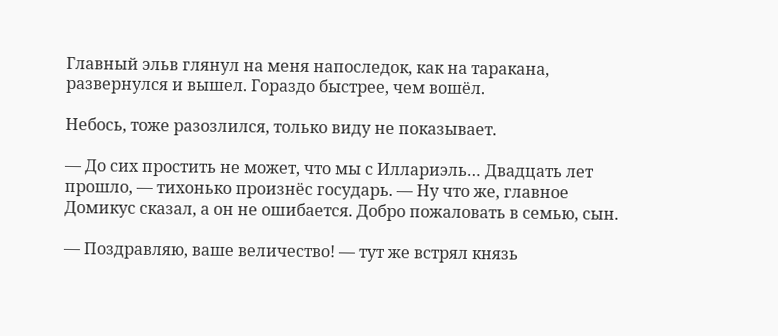Главный эльв глянул на меня напоследок, как на таракана, развернулся и вышел. Гораздо быстрее, чем вошёл.

Небось, тоже разозлился, только виду не показывает.

— До сих простить не может, что мы с Иллариэль… Двадцать лет прошло, — тихонько произнёс государь. — Ну что же, главное Домикус сказал, а он не ошибается. Добро пожаловать в семью, сын.

— Поздравляю, ваше величество! — тут же встрял князь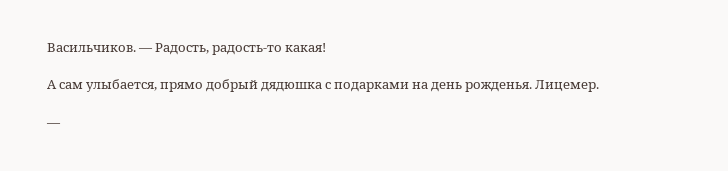Васильчиков. — Радость, радость-то какая!

А сам улыбается, прямо добрый дядюшка с подарками на день рожденья. Лицемер.

—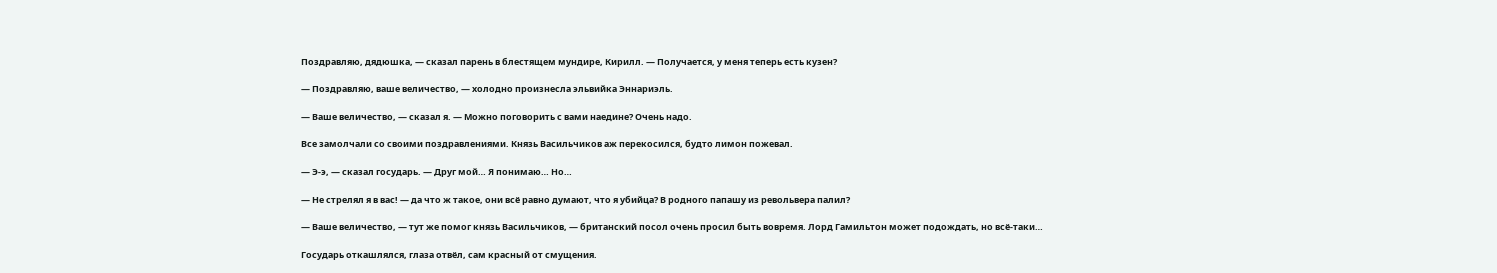Поздравляю, дядюшка, — сказал парень в блестящем мундире, Кирилл. — Получается, у меня теперь есть кузен?

— Поздравляю, ваше величество, — холодно произнесла эльвийка Эннариэль.

— Ваше величество, — сказал я. — Можно поговорить с вами наедине? Очень надо.

Все замолчали со своими поздравлениями. Князь Васильчиков аж перекосился, будто лимон пожевал.

— Э-э, — сказал государь. — Друг мой… Я понимаю… Но…

— Не стрелял я в вас! — да что ж такое, они всё равно думают, что я убийца? В родного папашу из револьвера палил?

— Ваше величество, — тут же помог князь Васильчиков, — британский посол очень просил быть вовремя. Лорд Гамильтон может подождать, но всё-таки…

Государь откашлялся, глаза отвёл, сам красный от смущения.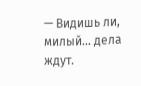— Видишь ли, милый… дела ждут.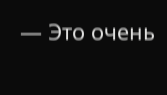— Это очень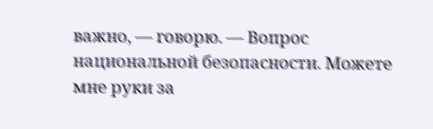важно, — говорю. — Вопрос национальной безопасности. Можете мне руки за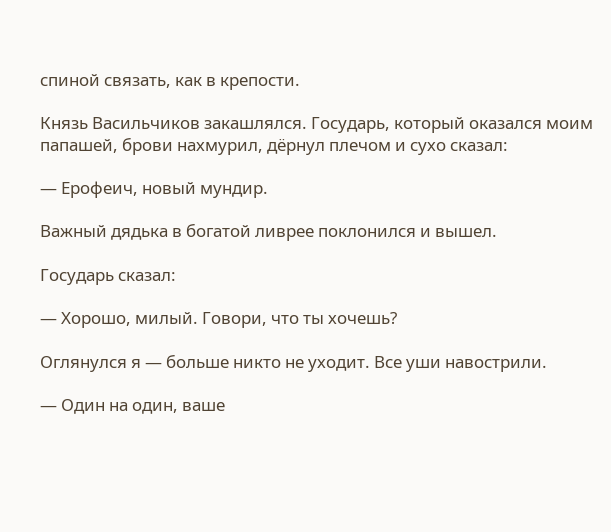спиной связать, как в крепости.

Князь Васильчиков закашлялся. Государь, который оказался моим папашей, брови нахмурил, дёрнул плечом и сухо сказал:

— Ерофеич, новый мундир.

Важный дядька в богатой ливрее поклонился и вышел.

Государь сказал:

— Хорошо, милый. Говори, что ты хочешь?

Оглянулся я — больше никто не уходит. Все уши навострили.

— Один на один, ваше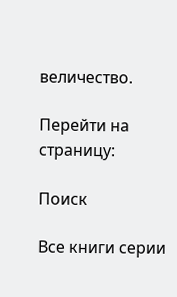величество.

Перейти на страницу:

Поиск

Все книги серии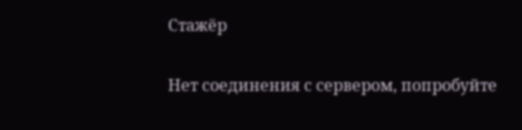Стажёр

Нет соединения с сервером, попробуйте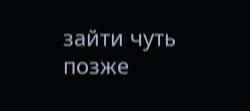зайти чуть позже